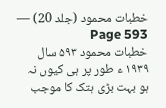خطبات محمود (جلد 20) — Page 593
خطبات محمود ۵۹۳ سال ۱۹۳۹ ء طور پر ہی کیوں نہ ہو بہت بڑی ہتک کا موجب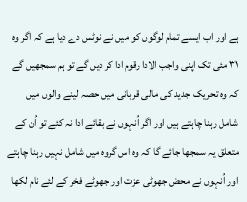ہے اور اب ایسے تمام لوگوں کو میں نے نوٹس دے دیا ہے کہ اگر وہ ۳۱ مئی تک اپنی واجب الادا رقوم ادا کر دیں گے تو ہم سمجھیں گے کہ وہ تحریک جدید کی مالی قربانی میں حصہ لینے والوں میں شامل رہنا چاہتے ہیں اور اگر اُنہوں نے بقائے ادا نہ کئے تو اُن کے متعلق یہ سمجھا جائے گا کہ وہ اس گروہ میں شامل نہیں رہنا چاہتے اور اُنہوں نے محض جھوٹی عزت اور جھوٹے فخر کے لئے نام لکھا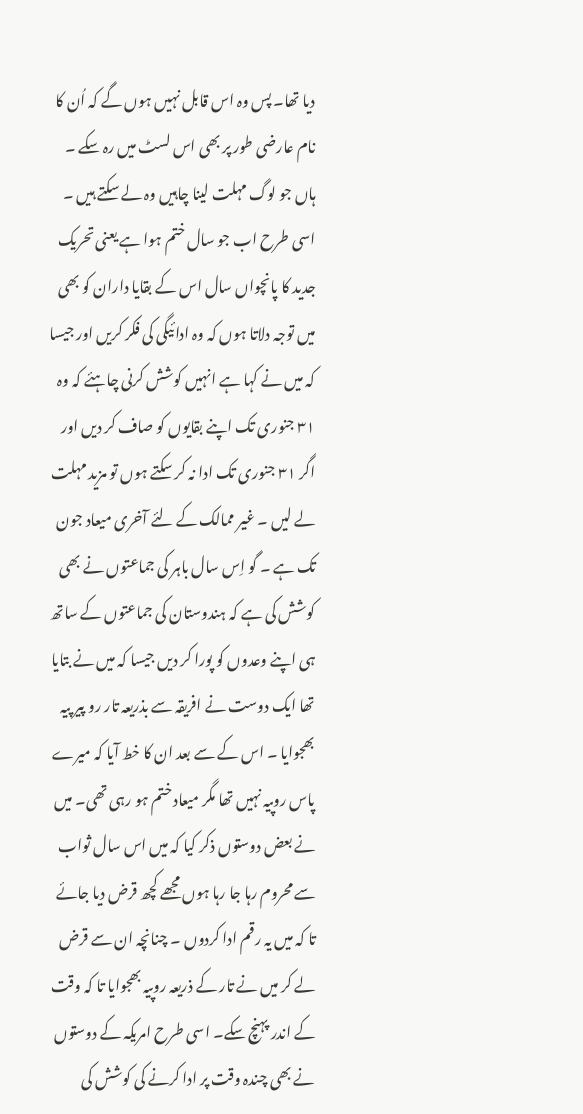دیا تھا۔ پس وہ اس قابل نہیں ہوں گے کہ اُن کا نام عارضی طور پر بھی اس لسٹ میں رہ سکے ۔ ہاں جو لوگ مہلت لینا چاہیں وہ لے سکتے ہیں ۔ اسی طرح اب جو سال ختم ہوا ہے یعنی تحریک جدید کا پانچواں سال اس کے بقایا داران کو بھی میں توجہ دلاتا ہوں کہ وہ ادائیگی کی فکر کریں اور جیسا کہ میں نے کہا ہے انہیں کوشش کرنی چاہئے کہ وہ ۳۱ جنوری تک اپنے بقایوں کو صاف کر دیں اور اگر ۳۱ جنوری تک ادا نہ کر سکتے ہوں تو مزید مہلت لے لیں ۔ غیر ممالک کے لئے آخری میعاد جون تک ہے ۔ گو اِس سال باہر کی جماعتوں نے بھی کوشش کی ہے کہ ہندوستان کی جماعتوں کے ساتھ ہی اپنے وعدوں کو پورا کر دیں جیسا کہ میں نے بتایا تھا ایک دوست نے افریقہ سے بذریعہ تار رو پیر پیہ بھجوایا ۔ اس کے سے بعد ان کا خط آیا کہ میرے پاس روپیہ نہیں تھا مگر میعاد ختم ہو رہی تھی۔ میں نے بعض دوستوں ذکر کیا کہ میں اس سال ثواب سے محروم رہا جا رہا ہوں مجھے کچھ قرض دیا جائے تا کہ میں یہ رقم ادا کردوں ۔ چنانچہ ان سے قرض لے کر میں نے تار کے ذریعہ روپیہ بھجوایا تا کہ وقت کے اندر پہنچ سکے۔ اسی طرح امریکہ کے دوستوں نے بھی چندہ وقت پر ادا کرنے کی کوشش کی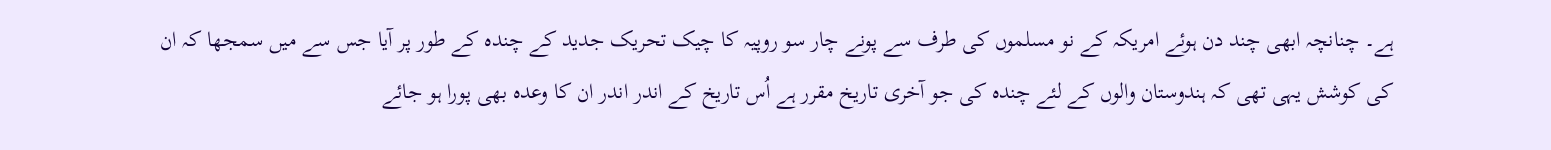ہے۔ چنانچہ ابھی چند دن ہوئے امریکہ کے نو مسلموں کی طرف سے پونے چار سو روپیہ کا چیک تحریک جدید کے چندہ کے طور پر آیا جس سے میں سمجھا کہ ان کی کوشش یہی تھی کہ ہندوستان والوں کے لئے چندہ کی جو آخری تاریخ مقرر ہے اُس تاریخ کے اندر اندر ان کا وعدہ بھی پورا ہو جائے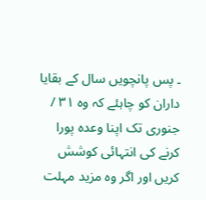۔ پس پانچویں سال کے بقایا داران کو چاہئے کہ وہ ۳۱ / جنوری تک اپنا وعدہ پورا کرنے کی انتہائی کوشش کریں اور اگر وہ مزید مہلت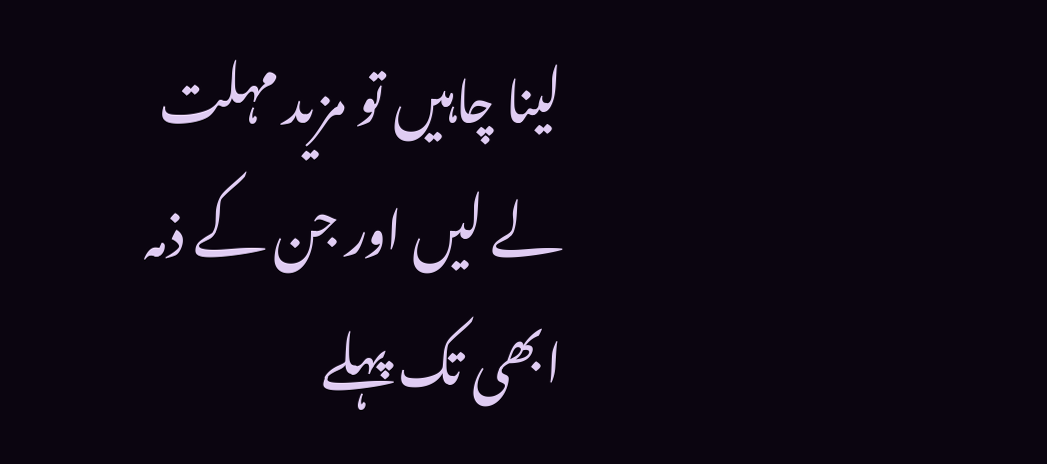لینا چاہیں تو مزید مہلت لے لیں اور جن کے ذمہ ابھی تک پہلے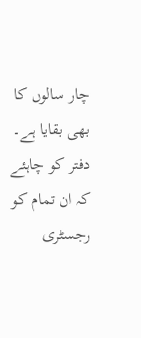چار سالوں کا بھی بقایا ہے۔ دفتر کو چاہئے کہ ان تمام کو رجسٹری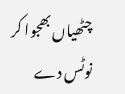چٹھیاں بھجوا کر نوٹس دے